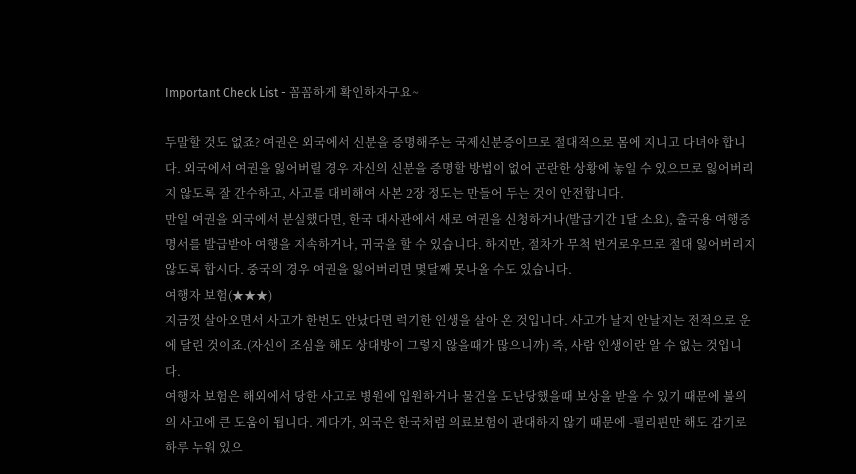Important Check List - 꼼꼼하게 확인하자구요~

두말할 것도 없죠? 여권은 외국에서 신분을 증명해주는 국제신분증이므로 절대적으로 몸에 지니고 다녀야 합니다. 외국에서 여권을 잃어버릴 경우 자신의 신분을 증명할 방법이 없어 곤란한 상황에 놓일 수 있으므로 잃어버리지 않도록 잘 간수하고, 사고를 대비해여 사본 2장 정도는 만들어 두는 것이 안전합니다.
만일 여권을 외국에서 분실했다면, 한국 대사관에서 새로 여권을 신청하거나(발급기간 1달 소요), 출국용 여행증명서를 발급받아 여행을 지속하거나, 귀국을 할 수 있습니다. 하지만, 절차가 무척 번거로우므로 절대 잃어버리지 않도록 합시다. 중국의 경우 여권을 잃어버리면 몇달째 못나올 수도 있습니다.
여행자 보험(★★★)
지금껏 살아오면서 사고가 한번도 안났다면 럭기한 인생을 살아 온 것입니다. 사고가 날지 안날지는 전적으로 운에 달린 것이죠.(자신이 조심을 해도 상대방이 그렇지 않을때가 많으니까) 즉, 사람 인생이란 알 수 없는 것입니다.
여행자 보험은 해외에서 당한 사고로 병원에 입원하거나 물건을 도난당했을때 보상을 받을 수 있기 때문에 불의의 사고에 큰 도움이 됩니다. 게다가, 외국은 한국처럼 의료보험이 관대하지 않기 때문에 -필리핀만 해도 감기로 하루 누워 있으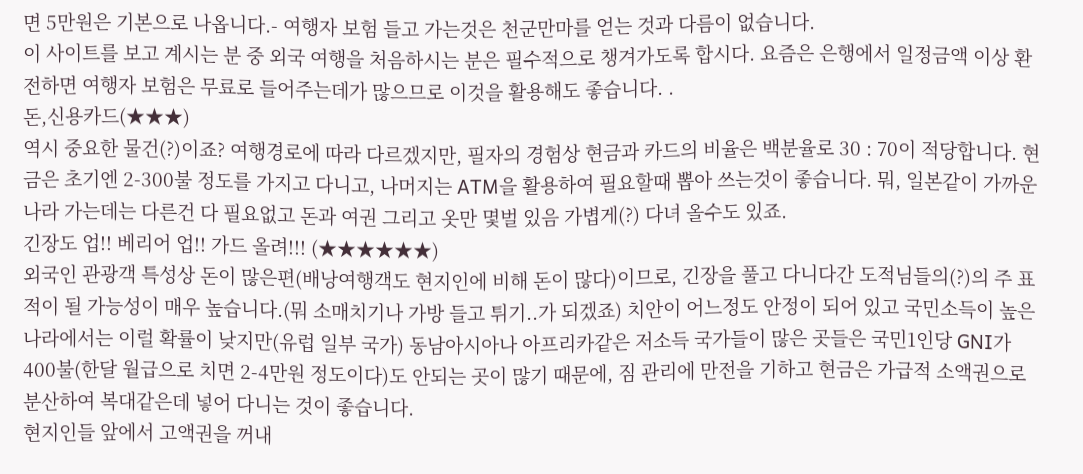면 5만원은 기본으로 나옵니다.- 여행자 보험 들고 가는것은 천군만마를 얻는 것과 다름이 없습니다.
이 사이트를 보고 계시는 분 중 외국 여행을 처음하시는 분은 필수적으로 챙겨가도록 합시다. 요즘은 은행에서 일정금액 이상 환전하면 여행자 보험은 무료로 들어주는데가 많으므로 이것을 활용해도 좋습니다. .
돈,신용카드(★★★)
역시 중요한 물건(?)이죠? 여행경로에 따라 다르겠지만, 필자의 경험상 현금과 카드의 비율은 백분율로 30 : 70이 적당합니다. 현금은 초기엔 2-300불 정도를 가지고 다니고, 나머지는 ATM을 활용하여 필요할때 뽑아 쓰는것이 좋습니다. 뭐, 일본같이 가까운나라 가는데는 다른건 다 필요없고 돈과 여권 그리고 옷만 몇벌 있음 가볍게(?) 다녀 올수도 있죠.
긴장도 업!! 베리어 업!! 가드 올려!!! (★★★★★★)
외국인 관광객 특성상 돈이 많은편(배낭여행객도 현지인에 비해 돈이 많다)이므로, 긴장을 풀고 다니다간 도적님들의(?)의 주 표적이 될 가능성이 매우 높습니다.(뭐 소매치기나 가방 들고 튀기..가 되겠죠) 치안이 어느정도 안정이 되어 있고 국민소득이 높은 나라에서는 이럴 확률이 낮지만(유럽 일부 국가) 동남아시아나 아프리카같은 저소득 국가들이 많은 곳들은 국민1인당 GNI가 400불(한달 월급으로 치면 2-4만원 정도이다)도 안되는 곳이 많기 때문에, 짐 관리에 만전을 기하고 현금은 가급적 소액권으로 분산하여 복대같은데 넣어 다니는 것이 좋습니다.
현지인들 앞에서 고액권을 꺼내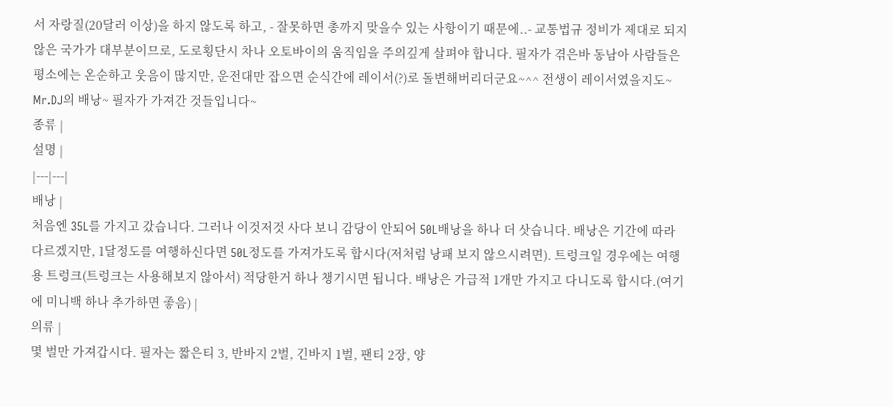서 자랑질(20달러 이상)을 하지 않도록 하고, - 잘못하면 총까지 맞을수 있는 사항이기 때문에..- 교통법규 정비가 제대로 되지 않은 국가가 대부분이므로, 도로횡단시 차나 오토바이의 움직임을 주의깊게 살펴야 합니다. 필자가 겪은바 동남아 사람들은 평소에는 온순하고 웃음이 많지만, 운전대만 잡으면 순식간에 레이서(?)로 돌변해버리더군요~^^ 전생이 레이서였을지도~
Mr.DJ의 배낭~ 필자가 가져간 것들입니다~
종류 |
설명 |
|---|---|
배낭 |
처음엔 35L를 가지고 갔습니다. 그러나 이것저것 사다 보니 감당이 안되어 50L배낭을 하나 더 삿습니다. 배낭은 기간에 따라 다르겠지만, 1달정도를 여행하신다면 50L정도를 가져가도록 합시다(저처럼 낭패 보지 않으시려면). 트렁크일 경우에는 여행용 트렁크(트렁크는 사용해보지 않아서) 적당한거 하나 챙기시면 됩니다. 배낭은 가급적 1개만 가지고 다니도록 합시다.(여기에 미니백 하나 추가하면 좋음) |
의류 |
몇 벌만 가져갑시다. 필자는 짧은티 3, 반바지 2벌, 긴바지 1벌, 팬티 2장, 양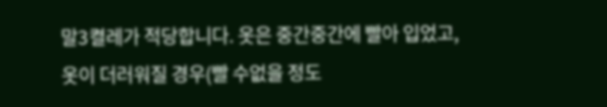말3켤레가 적당합니다. 옷은 중간중간에 빨아 입었고, 옷이 더러워질 경우(빨 수없을 정도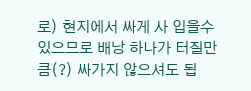로) 현지에서 싸게 사 입을수 있으므로 배낭 하나가 터질만큼(?) 싸가지 않으셔도 됩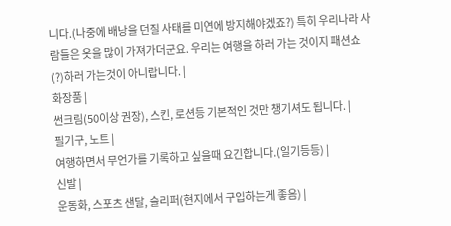니다.(나중에 배낭을 던질 사태를 미연에 방지해야겠죠?) 특히 우리나라 사람들은 옷을 많이 가져가더군요. 우리는 여행을 하러 가는 것이지 패션쇼(?)하러 가는것이 아니랍니다. |
화장품 |
썬크림(50이상 권장), 스킨, 로션등 기본적인 것만 챙기셔도 됩니다. |
필기구, 노트 |
여행하면서 무언가를 기록하고 싶을때 요긴합니다.(일기등등) |
신발 |
운동화, 스포츠 샌달, 슬리퍼(현지에서 구입하는게 좋음) |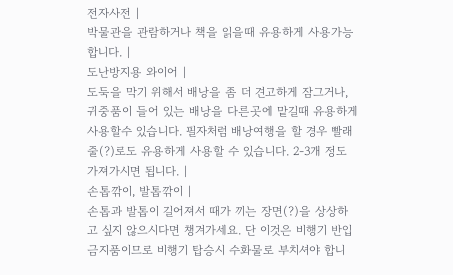전자사전 |
박물관을 관람하거나 책을 읽을때 유용하게 사용가능합니다. |
도난방지용 와이어 |
도둑을 막기 위해서 배낭을 좀 더 견고하게 잠그거나, 귀중품이 들어 있는 배낭을 다른곳에 맡길때 유용하게 사용할수 있습니다. 필자처럼 배낭여행을 할 경우 빨래줄(?)로도 유용하게 사용할 수 있습니다. 2-3개 정도 가져가시면 됩니다. |
손톱깎이, 발톱깎이 |
손톱과 발톱이 길어져서 때가 끼는 장면(?)을 상상하고 싶지 않으시다면 챙겨가세요. 단 이것은 비행기 반입금지품이므로 비행기 탑승시 수화물로 부치셔야 합니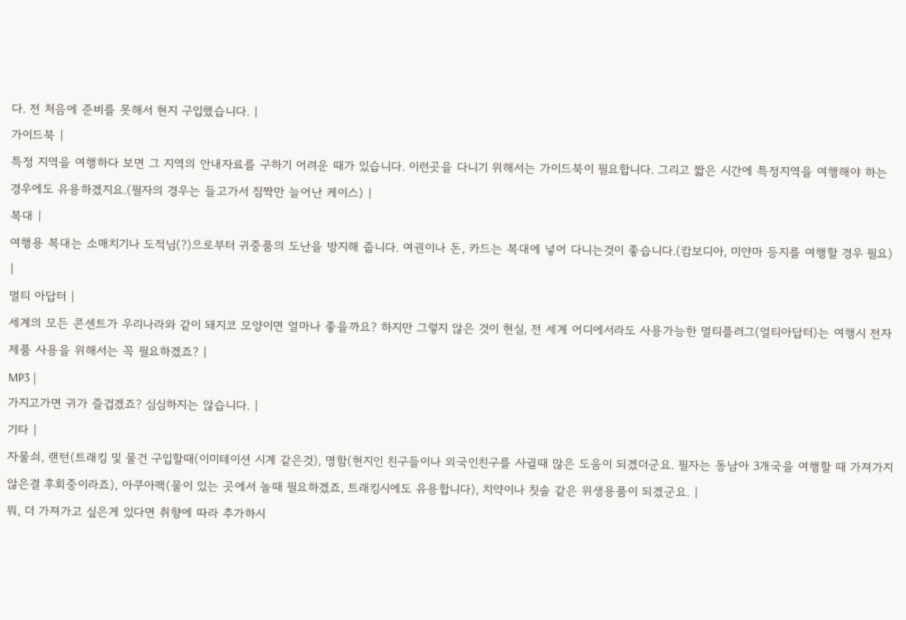다. 전 처음에 준비를 못해서 현지 구입했습니다. |
가이드북 |
특정 지역을 여행하다 보면 그 지역의 안내자료를 구하기 어려운 때가 있습니다. 이런곳을 다니기 위해서는 가이드북이 필요합니다. 그리고 짧은 시간에 특정지역을 여행해야 하는 경우에도 유용하겠지요.(필자의 경우는 들고가서 짐짝만 늘어난 케이스) |
복대 |
여행용 복대는 소매치기나 도적님(?)으로부터 귀중품의 도난을 방지해 줍니다. 여권이나 돈, 카드는 복대에 넣어 다니는것이 좋습니다.(캄보디아, 미얀마 등지를 여행할 경우 필요) |
멀티 아답터 |
세계의 모든 콘센트가 우리나라와 같이 돼지코 모양이면 얼마나 좋을까요? 하지만 그렇지 않은 것이 현실, 전 세계 어디에서라도 사용가능한 멀티플러그(얼티아답터)는 여행시 전자제품 사용을 위해서는 꼭 필요하겠죠? |
MP3 |
가지고가면 귀가 즐겁겠죠? 심심하지는 않습니다. |
기타 |
자물쇠, 랜턴(트래킹 및 물건 구입할때(이미테이션 시계 같은것), 명함(현지인 친구들이나 외국인친구를 사귈때 많은 도움이 되겠더군요. 필자는 동남아 3개국을 여행할 때 가져가지 않은결 후회중이라죠), 아쿠아팩(물이 있는 곳에서 놀때 필요하겠죠, 트래킹시에도 유용합니다), 치약이나 칫솔 같은 위생용품이 되겠군요. |
뭐, 더 가져가고 싶은게 있다면 취향에 따라 추가하시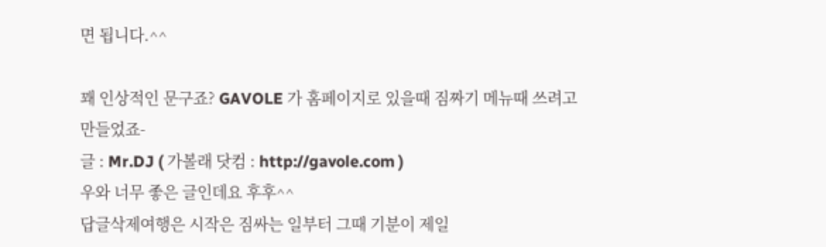면 됩니다.^^

꽤 인상적인 문구죠? GAVOLE 가 홈페이지로 있을때 짐짜기 메뉴때 쓰려고 만들었죠-
글 : Mr.DJ ( 가볼래 닷컴 : http://gavole.com )
우와 너무 좋은 글인데요 후후^^
답글삭제여행은 시작은 짐싸는 일부터 그때 기분이 제일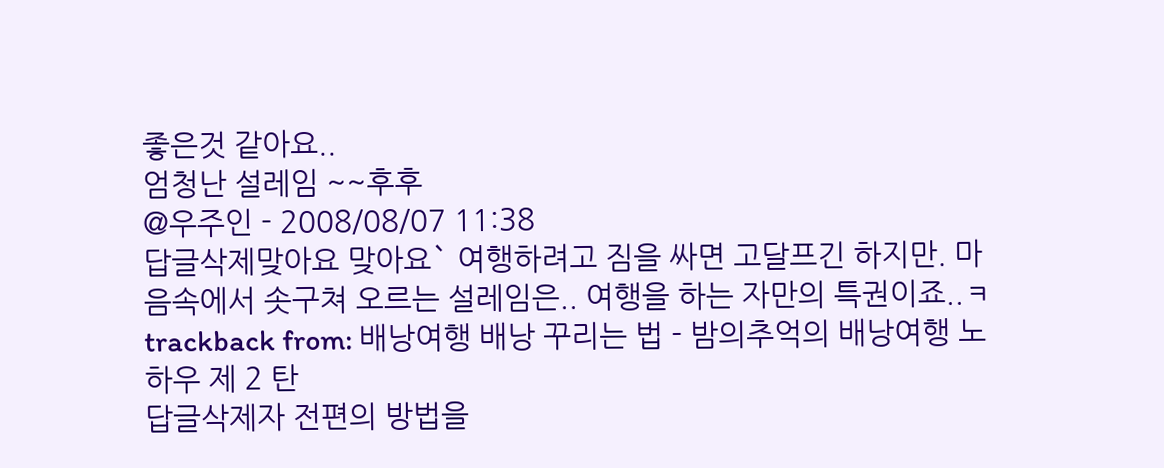좋은것 같아요..
엄청난 설레임 ~~후후
@우주인 - 2008/08/07 11:38
답글삭제맞아요 맞아요` 여행하려고 짐을 싸면 고달프긴 하지만. 마음속에서 솟구쳐 오르는 설레임은.. 여행을 하는 자만의 특권이죠..ㅋ
trackback from: 배낭여행 배낭 꾸리는 법 - 밤의추억의 배낭여행 노하우 제 2 탄
답글삭제자 전편의 방법을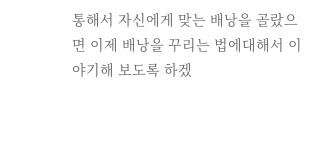통해서 자신에게 맞는 배낭을 골랐으면 이제 배낭을 꾸리는 법에대해서 이야기해 보도록 하겠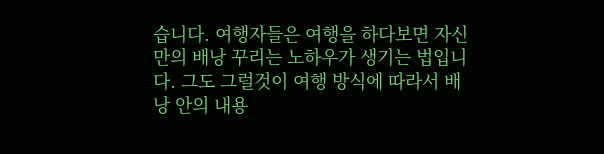습니다. 여행자들은 여행을 하다보면 자신만의 배낭 꾸리는 노하우가 생기는 법입니다. 그도 그럴것이 여행 방식에 따라서 배낭 안의 내용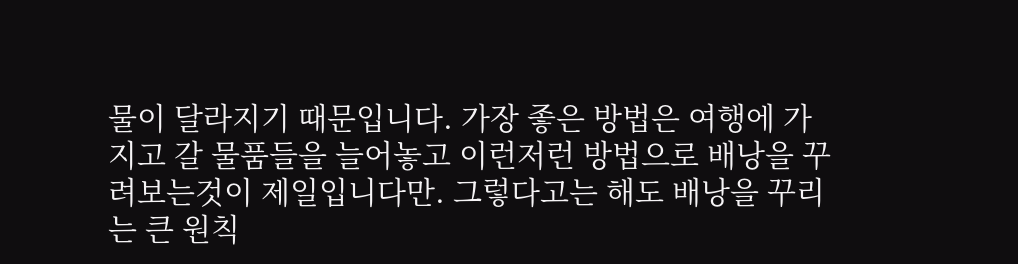물이 달라지기 때문입니다. 가장 좋은 방법은 여행에 가지고 갈 물품들을 늘어놓고 이런저런 방법으로 배낭을 꾸려보는것이 제일입니다만. 그렇다고는 해도 배낭을 꾸리는 큰 원칙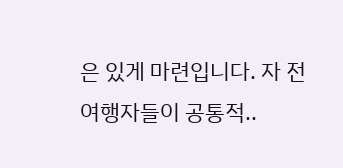은 있게 마련입니다. 자 전 여행자들이 공통적..